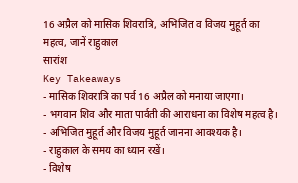16 अप्रैल को मासिक शिवरात्रि, अभिजित व विजय मुहूर्त का महत्व, जानें राहुकाल
सारांश
Key Takeaways
- मासिक शिवरात्रि का पर्व 16 अप्रैल को मनाया जाएगा।
- भगवान शिव और माता पार्वती की आराधना का विशेष महत्व है।
- अभिजित मुहूर्त और विजय मुहूर्त जानना आवश्यक है।
- राहुकाल के समय का ध्यान रखें।
- विशेष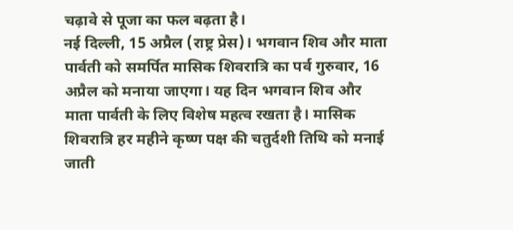चढ़ावे से पूजा का फल बढ़ता है।
नई दिल्ली, 15 अप्रैल (राष्ट्र प्रेस)। भगवान शिव और माता पार्वती को समर्पित मासिक शिवरात्रि का पर्व गुरुवार, 16 अप्रैल को मनाया जाएगा। यह दिन भगवान शिव और माता पार्वती के लिए विशेष महत्व रखता है। मासिक शिवरात्रि हर महीने कृष्ण पक्ष की चतुर्दशी तिथि को मनाई जाती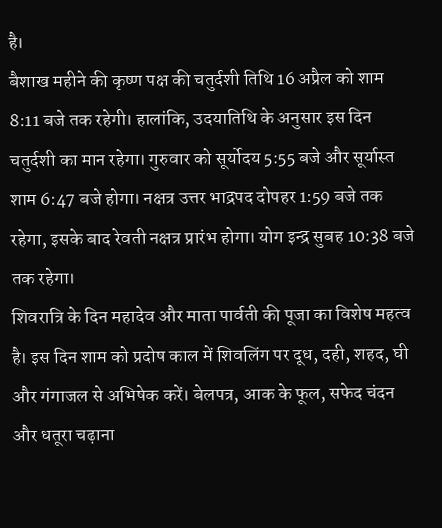है।
बैशाख महीने की कृष्ण पक्ष की चतुर्दशी तिथि 16 अप्रैल को शाम 8:11 बजे तक रहेगी। हालांकि, उदयातिथि के अनुसार इस दिन चतुर्दशी का मान रहेगा। गुरुवार को सूर्योदय 5:55 बजे और सूर्यास्त शाम 6:47 बजे होगा। नक्षत्र उत्तर भाद्रपद दोपहर 1:59 बजे तक रहेगा, इसके बाद रेवती नक्षत्र प्रारंभ होगा। योग इन्द्र सुबह 10:38 बजे तक रहेगा।
शिवरात्रि के दिन महादेव और माता पार्वती की पूजा का विशेष महत्व है। इस दिन शाम को प्रदोष काल में शिवलिंग पर दूध, दही, शहद, घी और गंगाजल से अभिषेक करें। बेलपत्र, आक के फूल, सफेद चंदन और धतूरा चढ़ाना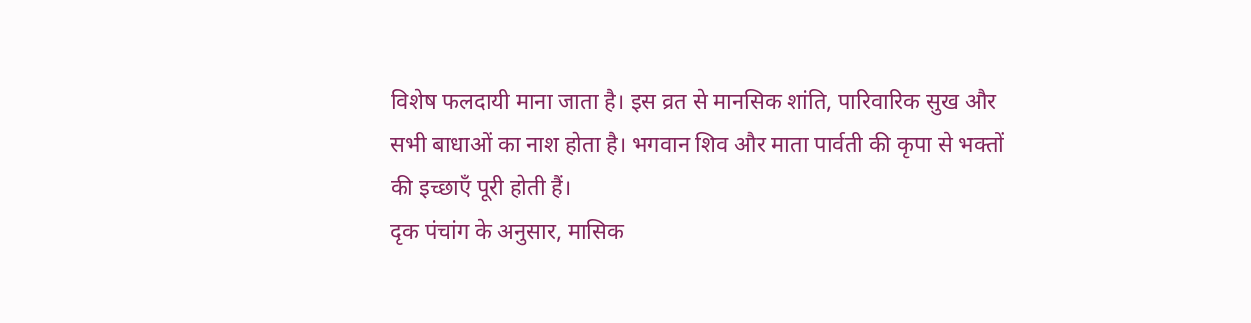विशेष फलदायी माना जाता है। इस व्रत से मानसिक शांति, पारिवारिक सुख और सभी बाधाओं का नाश होता है। भगवान शिव और माता पार्वती की कृपा से भक्तों की इच्छाएँ पूरी होती हैं।
दृक पंचांग के अनुसार, मासिक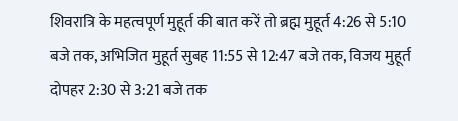शिवरात्रि के महत्वपूर्ण मुहूर्त की बात करें तो ब्रह्म मुहूर्त 4:26 से 5:10 बजे तक, अभिजित मुहूर्त सुबह 11:55 से 12:47 बजे तक, विजय मुहूर्त दोपहर 2:30 से 3:21 बजे तक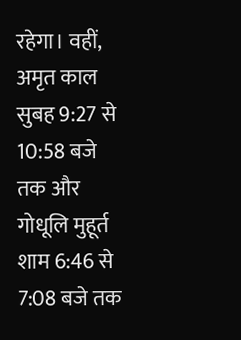रहेगा। वहीं, अमृत काल सुबह 9:27 से 10:58 बजे तक और गोधूलि मुहूर्त शाम 6:46 से 7:08 बजे तक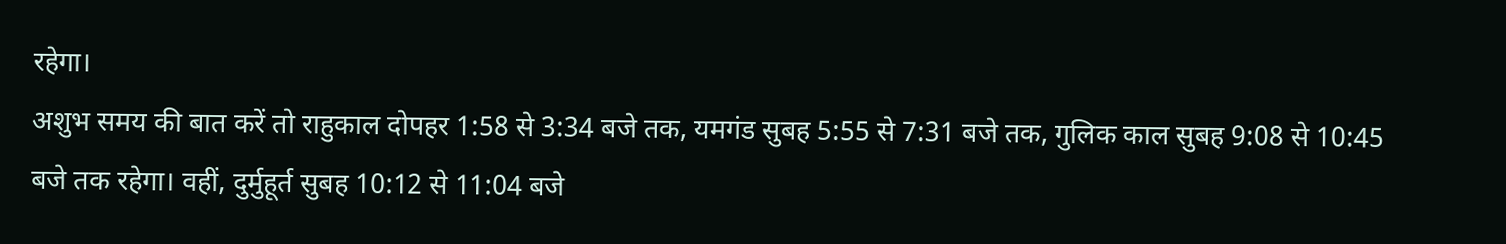रहेगा।
अशुभ समय की बात करें तो राहुकाल दोपहर 1:58 से 3:34 बजे तक, यमगंड सुबह 5:55 से 7:31 बजे तक, गुलिक काल सुबह 9:08 से 10:45 बजे तक रहेगा। वहीं, दुर्मुहूर्त सुबह 10:12 से 11:04 बजे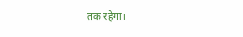तक रहेगा।